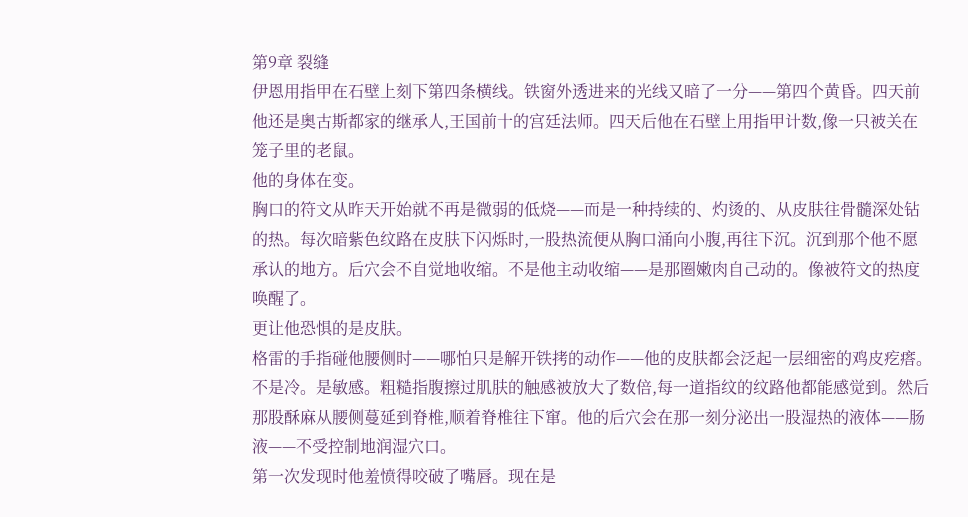第9章 裂缝
伊恩用指甲在石壁上刻下第四条横线。铁窗外透进来的光线又暗了一分——第四个黄昏。四天前他还是奥古斯都家的继承人,王国前十的宫廷法师。四天后他在石壁上用指甲计数,像一只被关在笼子里的老鼠。
他的身体在变。
胸口的符文从昨天开始就不再是微弱的低烧——而是一种持续的、灼烫的、从皮肤往骨髓深处钻的热。每次暗紫色纹路在皮肤下闪烁时,一股热流便从胸口涌向小腹,再往下沉。沉到那个他不愿承认的地方。后穴会不自觉地收缩。不是他主动收缩——是那圈嫩肉自己动的。像被符文的热度唤醒了。
更让他恐惧的是皮肤。
格雷的手指碰他腰侧时——哪怕只是解开铁拷的动作——他的皮肤都会泛起一层细密的鸡皮疙瘩。不是冷。是敏感。粗糙指腹擦过肌肤的触感被放大了数倍,每一道指纹的纹路他都能感觉到。然后那股酥麻从腰侧蔓延到脊椎,顺着脊椎往下窜。他的后穴会在那一刻分泌出一股湿热的液体——肠液——不受控制地润湿穴口。
第一次发现时他羞愤得咬破了嘴唇。现在是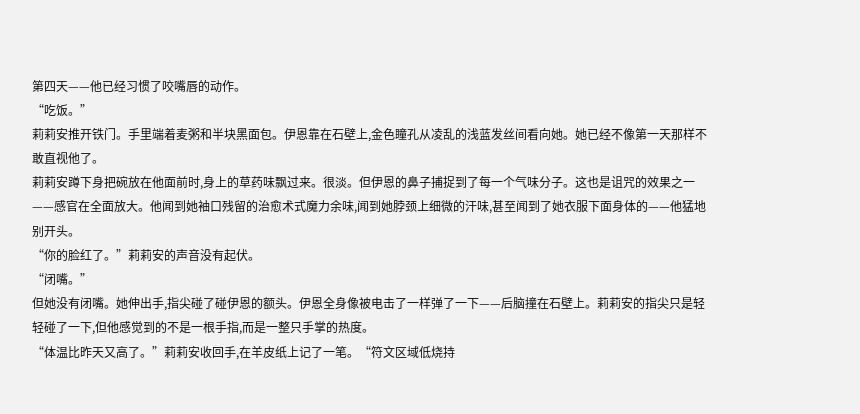第四天——他已经习惯了咬嘴唇的动作。
“吃饭。”
莉莉安推开铁门。手里端着麦粥和半块黑面包。伊恩靠在石壁上,金色瞳孔从凌乱的浅蓝发丝间看向她。她已经不像第一天那样不敢直视他了。
莉莉安蹲下身把碗放在他面前时,身上的草药味飘过来。很淡。但伊恩的鼻子捕捉到了每一个气味分子。这也是诅咒的效果之一——感官在全面放大。他闻到她袖口残留的治愈术式魔力余味,闻到她脖颈上细微的汗味,甚至闻到了她衣服下面身体的——他猛地别开头。
“你的脸红了。”莉莉安的声音没有起伏。
“闭嘴。”
但她没有闭嘴。她伸出手,指尖碰了碰伊恩的额头。伊恩全身像被电击了一样弹了一下——后脑撞在石壁上。莉莉安的指尖只是轻轻碰了一下,但他感觉到的不是一根手指,而是一整只手掌的热度。
“体温比昨天又高了。”莉莉安收回手,在羊皮纸上记了一笔。“符文区域低烧持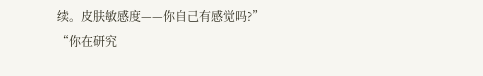续。皮肤敏感度——你自己有感觉吗?”
“你在研究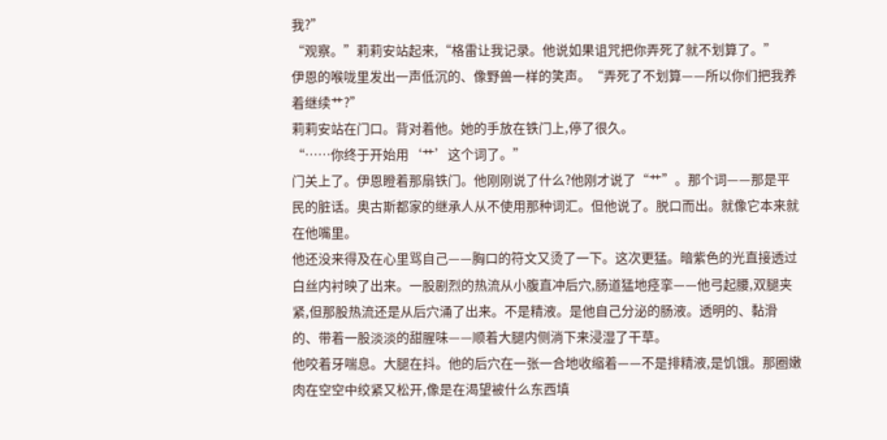我?”
“观察。”莉莉安站起来,“格雷让我记录。他说如果诅咒把你弄死了就不划算了。”
伊恩的喉咙里发出一声低沉的、像野兽一样的笑声。“弄死了不划算——所以你们把我养着继续艹?”
莉莉安站在门口。背对着他。她的手放在铁门上,停了很久。
“……你终于开始用‘艹’这个词了。”
门关上了。伊恩瞪着那扇铁门。他刚刚说了什么?他刚才说了“艹”。那个词——那是平民的脏话。奥古斯都家的继承人从不使用那种词汇。但他说了。脱口而出。就像它本来就在他嘴里。
他还没来得及在心里骂自己——胸口的符文又烫了一下。这次更猛。暗紫色的光直接透过白丝内衬映了出来。一股剧烈的热流从小腹直冲后穴,肠道猛地痉挛——他弓起腰,双腿夹紧,但那股热流还是从后穴涌了出来。不是精液。是他自己分泌的肠液。透明的、黏滑的、带着一股淡淡的甜腥味——顺着大腿内侧淌下来浸湿了干草。
他咬着牙喘息。大腿在抖。他的后穴在一张一合地收缩着——不是排精液,是饥饿。那圈嫩肉在空空中绞紧又松开,像是在渴望被什么东西填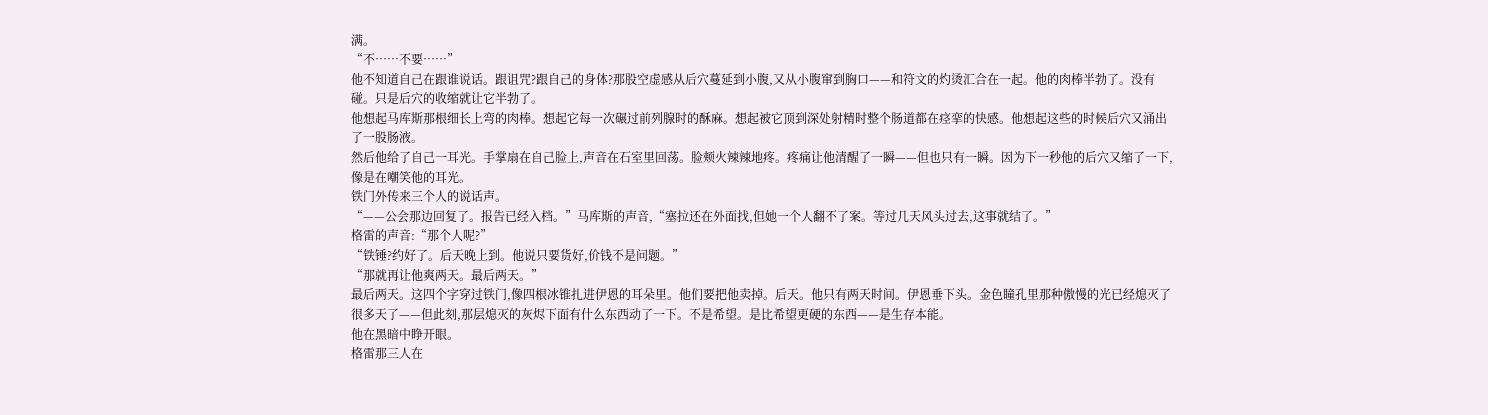满。
“不……不要……”
他不知道自己在跟谁说话。跟诅咒?跟自己的身体?那股空虚感从后穴蔓延到小腹,又从小腹窜到胸口——和符文的灼烫汇合在一起。他的肉棒半勃了。没有碰。只是后穴的收缩就让它半勃了。
他想起马库斯那根细长上弯的肉棒。想起它每一次碾过前列腺时的酥麻。想起被它顶到深处射精时整个肠道都在痉挛的快感。他想起这些的时候后穴又涌出了一股肠液。
然后他给了自己一耳光。手掌扇在自己脸上,声音在石室里回荡。脸颊火辣辣地疼。疼痛让他清醒了一瞬——但也只有一瞬。因为下一秒他的后穴又缩了一下,像是在嘲笑他的耳光。
铁门外传来三个人的说话声。
“——公会那边回复了。报告已经入档。”马库斯的声音,“塞拉还在外面找,但她一个人翻不了案。等过几天风头过去,这事就结了。”
格雷的声音:“那个人呢?”
“铁锤?约好了。后天晚上到。他说只要货好,价钱不是问题。”
“那就再让他爽两天。最后两天。”
最后两天。这四个字穿过铁门,像四根冰锥扎进伊恩的耳朵里。他们要把他卖掉。后天。他只有两天时间。伊恩垂下头。金色瞳孔里那种傲慢的光已经熄灭了很多天了——但此刻,那层熄灭的灰烬下面有什么东西动了一下。不是希望。是比希望更硬的东西——是生存本能。
他在黑暗中睁开眼。
格雷那三人在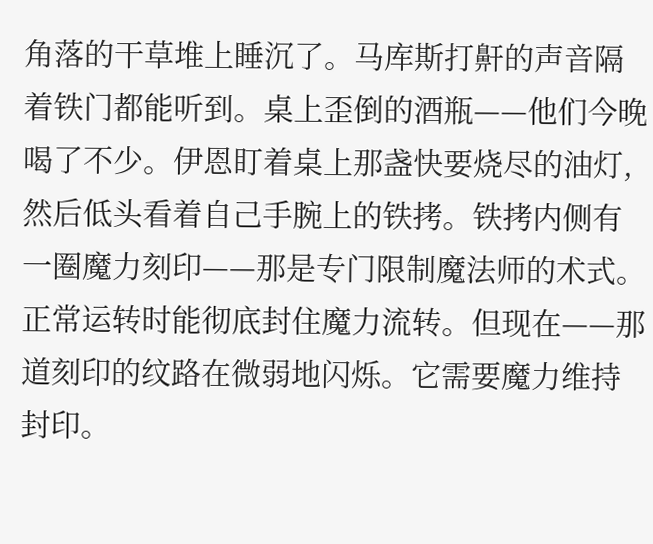角落的干草堆上睡沉了。马库斯打鼾的声音隔着铁门都能听到。桌上歪倒的酒瓶——他们今晚喝了不少。伊恩盯着桌上那盏快要烧尽的油灯,然后低头看着自己手腕上的铁拷。铁拷内侧有一圈魔力刻印——那是专门限制魔法师的术式。正常运转时能彻底封住魔力流转。但现在——那道刻印的纹路在微弱地闪烁。它需要魔力维持封印。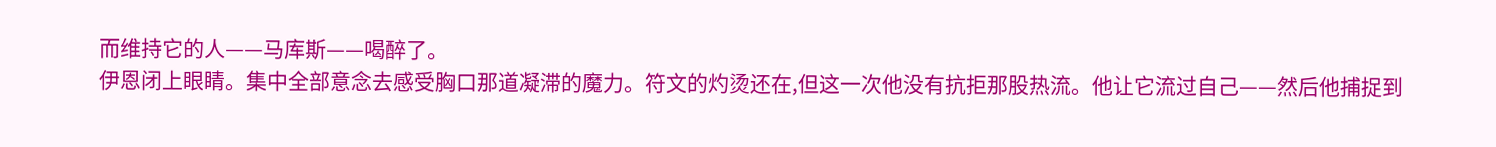而维持它的人——马库斯——喝醉了。
伊恩闭上眼睛。集中全部意念去感受胸口那道凝滞的魔力。符文的灼烫还在,但这一次他没有抗拒那股热流。他让它流过自己——然后他捕捉到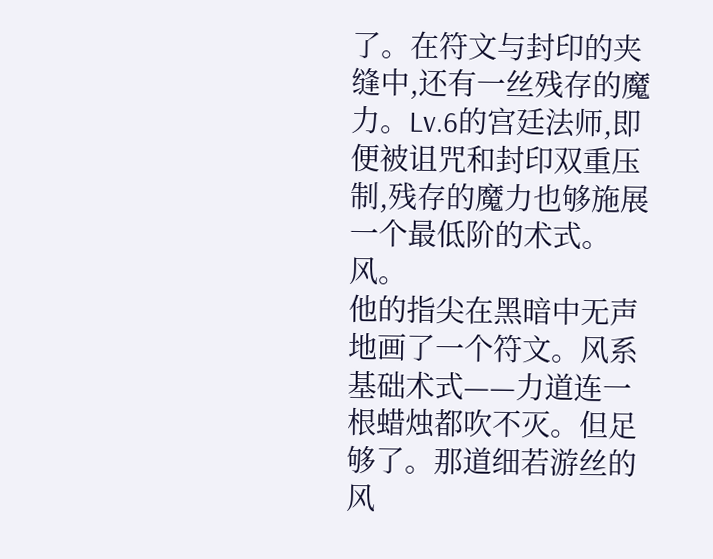了。在符文与封印的夹缝中,还有一丝残存的魔力。Lv.6的宫廷法师,即便被诅咒和封印双重压制,残存的魔力也够施展一个最低阶的术式。
风。
他的指尖在黑暗中无声地画了一个符文。风系基础术式——力道连一根蜡烛都吹不灭。但足够了。那道细若游丝的风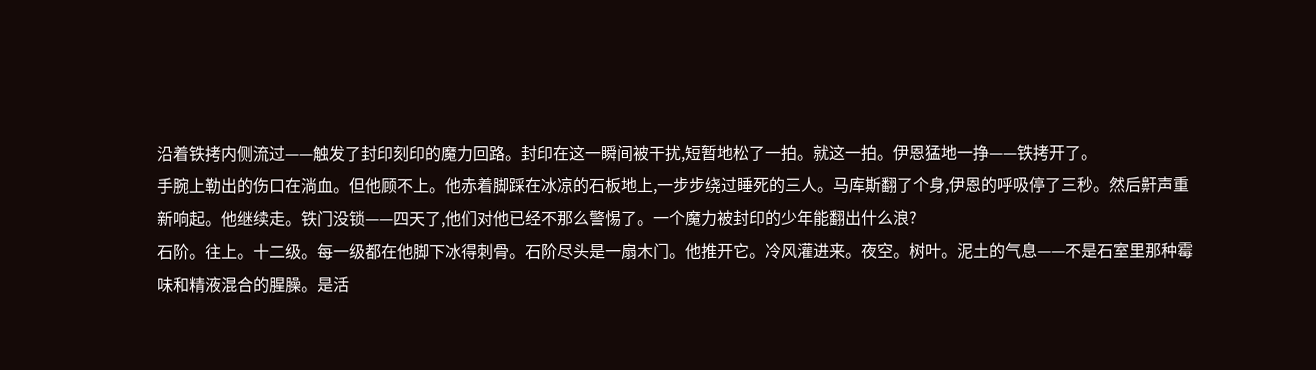沿着铁拷内侧流过——触发了封印刻印的魔力回路。封印在这一瞬间被干扰,短暂地松了一拍。就这一拍。伊恩猛地一挣——铁拷开了。
手腕上勒出的伤口在淌血。但他顾不上。他赤着脚踩在冰凉的石板地上,一步步绕过睡死的三人。马库斯翻了个身,伊恩的呼吸停了三秒。然后鼾声重新响起。他继续走。铁门没锁——四天了,他们对他已经不那么警惕了。一个魔力被封印的少年能翻出什么浪?
石阶。往上。十二级。每一级都在他脚下冰得刺骨。石阶尽头是一扇木门。他推开它。冷风灌进来。夜空。树叶。泥土的气息——不是石室里那种霉味和精液混合的腥臊。是活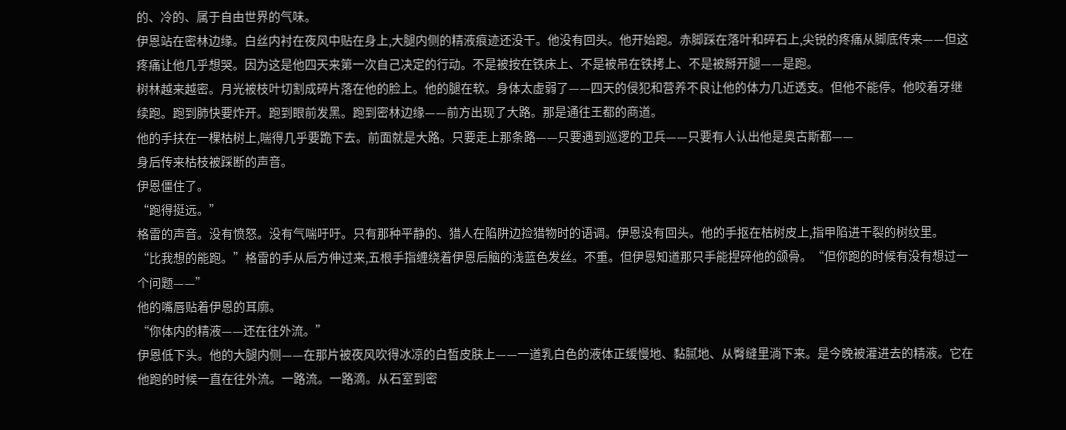的、冷的、属于自由世界的气味。
伊恩站在密林边缘。白丝内衬在夜风中贴在身上,大腿内侧的精液痕迹还没干。他没有回头。他开始跑。赤脚踩在落叶和碎石上,尖锐的疼痛从脚底传来——但这疼痛让他几乎想哭。因为这是他四天来第一次自己决定的行动。不是被按在铁床上、不是被吊在铁拷上、不是被掰开腿——是跑。
树林越来越密。月光被枝叶切割成碎片落在他的脸上。他的腿在软。身体太虚弱了——四天的侵犯和营养不良让他的体力几近透支。但他不能停。他咬着牙继续跑。跑到肺快要炸开。跑到眼前发黑。跑到密林边缘——前方出现了大路。那是通往王都的商道。
他的手扶在一棵枯树上,喘得几乎要跪下去。前面就是大路。只要走上那条路——只要遇到巡逻的卫兵——只要有人认出他是奥古斯都——
身后传来枯枝被踩断的声音。
伊恩僵住了。
“跑得挺远。”
格雷的声音。没有愤怒。没有气喘吁吁。只有那种平静的、猎人在陷阱边捡猎物时的语调。伊恩没有回头。他的手抠在枯树皮上,指甲陷进干裂的树纹里。
“比我想的能跑。”格雷的手从后方伸过来,五根手指缠绕着伊恩后脑的浅蓝色发丝。不重。但伊恩知道那只手能捏碎他的颌骨。“但你跑的时候有没有想过一个问题——”
他的嘴唇贴着伊恩的耳廓。
“你体内的精液——还在往外流。”
伊恩低下头。他的大腿内侧——在那片被夜风吹得冰凉的白皙皮肤上——一道乳白色的液体正缓慢地、黏腻地、从臀缝里淌下来。是今晚被灌进去的精液。它在他跑的时候一直在往外流。一路流。一路滴。从石室到密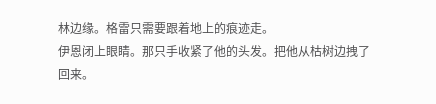林边缘。格雷只需要跟着地上的痕迹走。
伊恩闭上眼睛。那只手收紧了他的头发。把他从枯树边拽了回来。